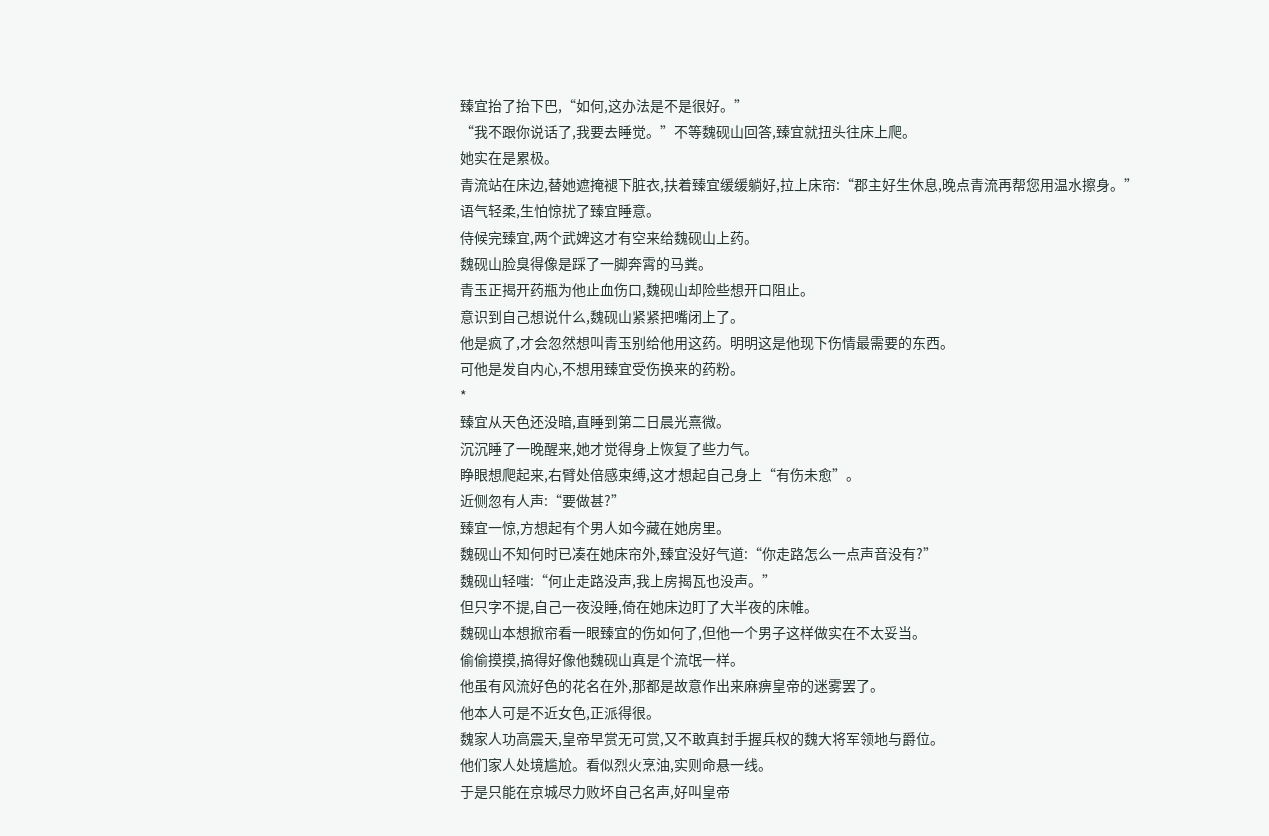臻宜抬了抬下巴,“如何,这办法是不是很好。”
“我不跟你说话了,我要去睡觉。”不等魏砚山回答,臻宜就扭头往床上爬。
她实在是累极。
青流站在床边,替她遮掩褪下脏衣,扶着臻宜缓缓躺好,拉上床帘:“郡主好生休息,晚点青流再帮您用温水擦身。”
语气轻柔,生怕惊扰了臻宜睡意。
侍候完臻宜,两个武婢这才有空来给魏砚山上药。
魏砚山脸臭得像是踩了一脚奔霄的马粪。
青玉正揭开药瓶为他止血伤口,魏砚山却险些想开口阻止。
意识到自己想说什么,魏砚山紧紧把嘴闭上了。
他是疯了,才会忽然想叫青玉别给他用这药。明明这是他现下伤情最需要的东西。
可他是发自内心,不想用臻宜受伤换来的药粉。
*
臻宜从天色还没暗,直睡到第二日晨光熹微。
沉沉睡了一晚醒来,她才觉得身上恢复了些力气。
睁眼想爬起来,右臂处倍感束缚,这才想起自己身上“有伤未愈”。
近侧忽有人声:“要做甚?”
臻宜一惊,方想起有个男人如今藏在她房里。
魏砚山不知何时已凑在她床帘外,臻宜没好气道:“你走路怎么一点声音没有?”
魏砚山轻嗤:“何止走路没声,我上房揭瓦也没声。”
但只字不提,自己一夜没睡,倚在她床边盯了大半夜的床帷。
魏砚山本想掀帘看一眼臻宜的伤如何了,但他一个男子这样做实在不太妥当。
偷偷摸摸,搞得好像他魏砚山真是个流氓一样。
他虽有风流好色的花名在外,那都是故意作出来麻痹皇帝的迷雾罢了。
他本人可是不近女色,正派得很。
魏家人功高震天,皇帝早赏无可赏,又不敢真封手握兵权的魏大将军领地与爵位。
他们家人处境尴尬。看似烈火烹油,实则命悬一线。
于是只能在京城尽力败坏自己名声,好叫皇帝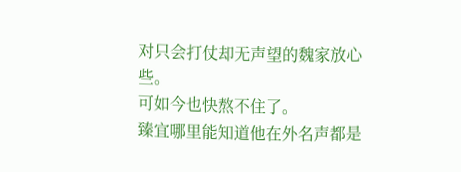对只会打仗却无声望的魏家放心些。
可如今也快熬不住了。
臻宜哪里能知道他在外名声都是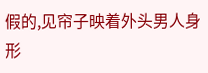假的,见帘子映着外头男人身形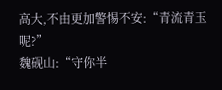高大,不由更加警惕不安:“青流青玉呢?”
魏砚山:“守你半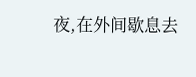夜,在外间歇息去